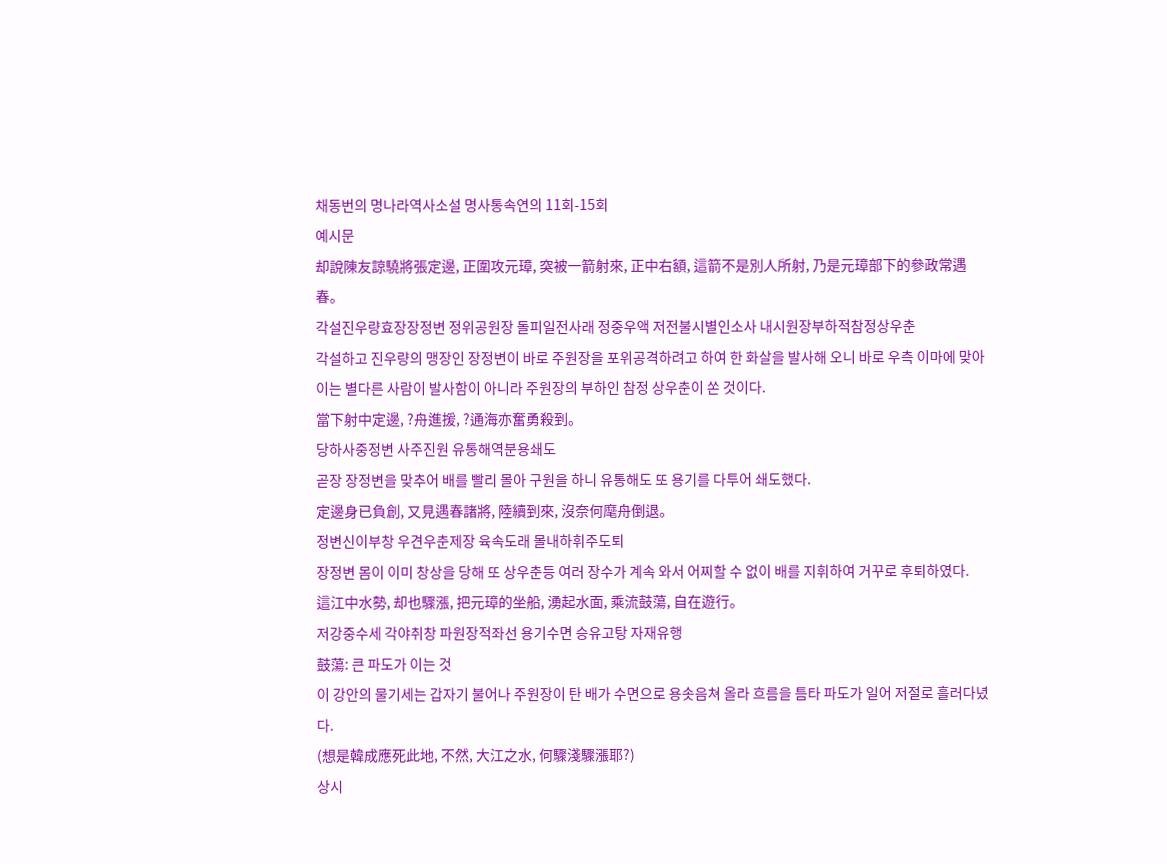채동번의 명나라역사소설 명사통속연의 11회-15회
예시문
却說陳友諒驍將張定邊, 正圍攻元璋, 突被一箭射來, 正中右額, 這箭不是別人所射, 乃是元璋部下的參政常遇春。
각설진우량효장장정변 정위공원장 돌피일전사래 정중우액 저전불시별인소사 내시원장부하적참정상우춘
각설하고 진우량의 맹장인 장정변이 바로 주원장을 포위공격하려고 하여 한 화살을 발사해 오니 바로 우측 이마에 맞아 이는 별다른 사람이 발사함이 아니라 주원장의 부하인 참정 상우춘이 쏜 것이다.
當下射中定邊, ?舟進援, ?通海亦奮勇殺到。
당하사중정변 사주진원 유통해역분용쇄도
곧장 장정변을 맞추어 배를 빨리 몰아 구원을 하니 유통해도 또 용기를 다투어 쇄도했다.
定邊身已負創, 又見遇春諸將, 陸續到來, 沒奈何麾舟倒退。
정변신이부창 우견우춘제장 육속도래 몰내하휘주도퇴
장정변 몸이 이미 창상을 당해 또 상우춘등 여러 장수가 계속 와서 어찌할 수 없이 배를 지휘하여 거꾸로 후퇴하였다.
這江中水勢, 却也驟漲, 把元璋的坐船, 湧起水面, 乘流鼓蕩, 自在遊行。
저강중수세 각야취창 파원장적좌선 용기수면 승유고탕 자재유행
鼓蕩: 큰 파도가 이는 것
이 강안의 물기세는 갑자기 불어나 주원장이 탄 배가 수면으로 용솟음쳐 올라 흐름을 틈타 파도가 일어 저절로 흘러다녔다.
(想是韓成應死此地, 不然, 大江之水, 何驟淺驟漲耶?)
상시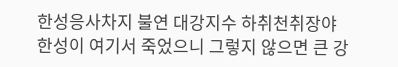한성응사차지 불연 대강지수 하취천취장야
한성이 여기서 죽었으니 그렇지 않으면 큰 강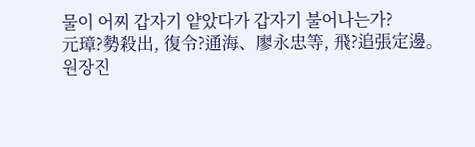물이 어찌 갑자기 얕았다가 갑자기 불어나는가?
元璋?勢殺出, 復令?通海、廖永忠等, 飛?追張定邊。
원장진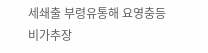세쇄출 부령유통해 요영충등 비가추장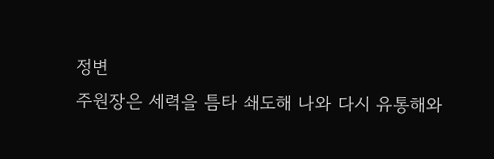정변
주원장은 세력을 틈타 쇄도해 나와 다시 유통해와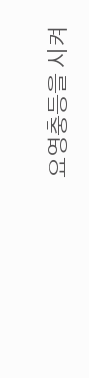요영충등을 시켜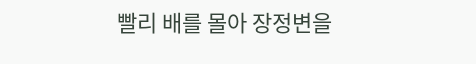빨리 배를 몰아 장정변을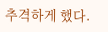추격하게 했다.